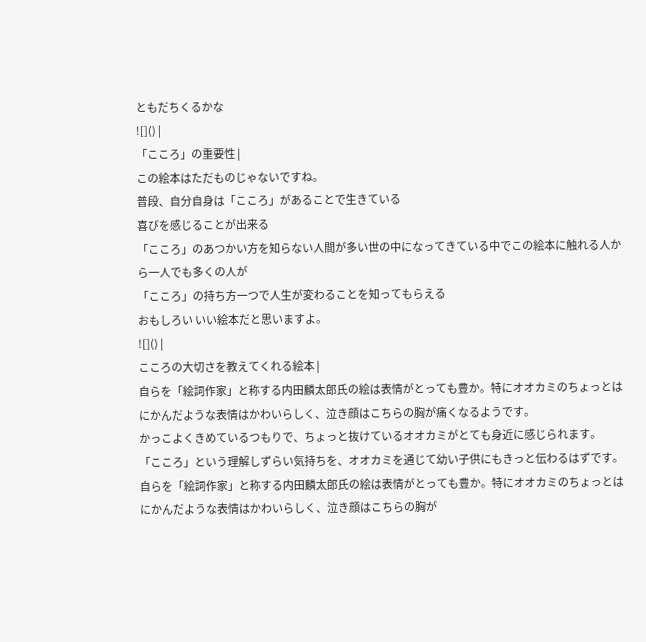ともだちくるかな
![]() |
「こころ」の重要性 |
この絵本はただものじゃないですね。
普段、自分自身は「こころ」があることで生きている
喜びを感じることが出来る
「こころ」のあつかい方を知らない人間が多い世の中になってきている中でこの絵本に触れる人から一人でも多くの人が
「こころ」の持ち方一つで人生が変わることを知ってもらえる
おもしろい いい絵本だと思いますよ。
![]() |
こころの大切さを教えてくれる絵本 |
自らを「絵詞作家」と称する内田麟太郎氏の絵は表情がとっても豊か。特にオオカミのちょっとはにかんだような表情はかわいらしく、泣き顔はこちらの胸が痛くなるようです。
かっこよくきめているつもりで、ちょっと抜けているオオカミがとても身近に感じられます。
「こころ」という理解しずらい気持ちを、オオカミを通じて幼い子供にもきっと伝わるはずです。
自らを「絵詞作家」と称する内田麟太郎氏の絵は表情がとっても豊か。特にオオカミのちょっとはにかんだような表情はかわいらしく、泣き顔はこちらの胸が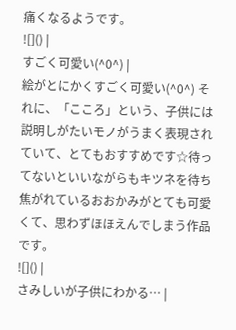痛くなるようです。
![]() |
すごく可愛い(^0^) |
絵がとにかくすごく可愛い(^0^) それに、「こころ」という、子供には説明しがたいモノがうまく表現されていて、とてもおすすめです☆待ってないといいながらもキツネを待ち焦がれているおおかみがとても可愛くて、思わずほほえんでしまう作品です。
![]() |
さみしいが子供にわかる… |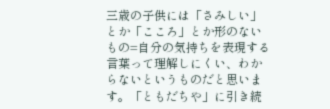三歳の子供には「さみしい」とか「こころ」とか形のないもの=自分の気持ちを表現する言葉って理解しにくい、わからないというものだと思います。「ともだちや」に引き続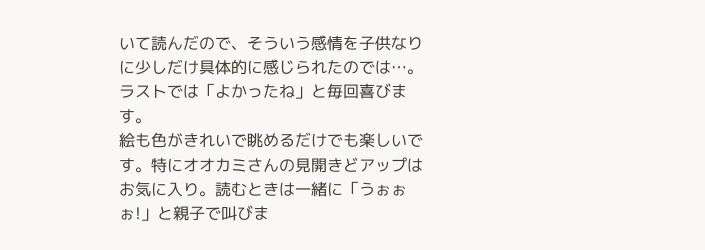いて読んだので、そういう感情を子供なりに少しだけ具体的に感じられたのでは…。ラストでは「よかったね」と毎回喜びます。
絵も色がきれいで眺めるだけでも楽しいです。特にオオカミさんの見開きどアップはお気に入り。読むときは一緒に「うぉぉぉ!」と親子で叫びま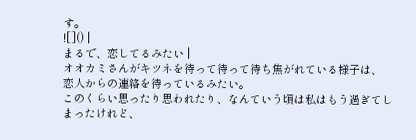す。
![]() |
まるで、恋してるみたい |
オオカミさんがキツネを待って待って待ち焦がれている様子は、
恋人からの連絡を待っているみたい。
このくらい思ったり思われたり、なんていう頃は私はもう過ぎてしまったけれど、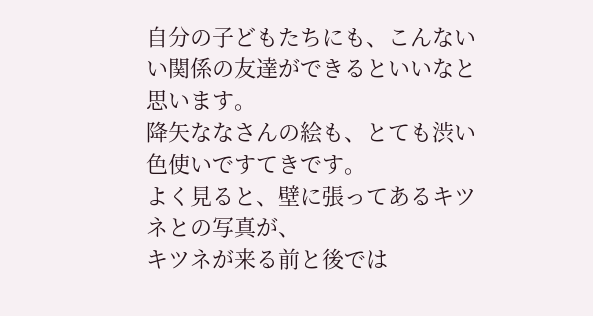自分の子どもたちにも、こんないい関係の友達ができるといいなと思います。
降矢ななさんの絵も、とても渋い色使いですてきです。
よく見ると、壁に張ってあるキツネとの写真が、
キツネが来る前と後では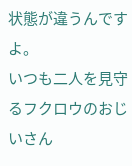状態が違うんですよ。
いつも二人を見守るフクロウのおじいさん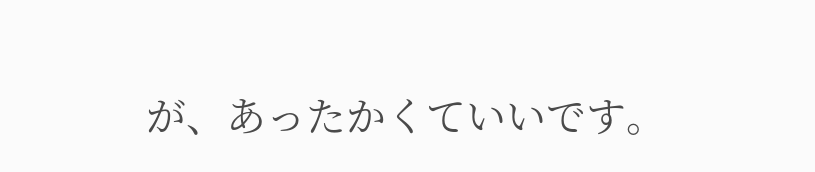が、あったかくていいです。